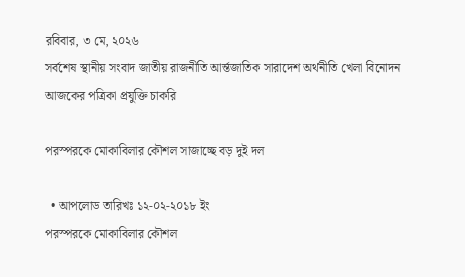রবিবার, ৩ মে, ২০২৬
সর্বশেষ স্থানীয় সংবাদ জাতীয় রাজনীতি আর্ন্তজাতিক সারাদেশ অর্থনীতি খেলা বিনোদন আজকের পত্রিকা প্রযুক্তি চাকরি

পরস্পরকে মোকাবিলার কৌশল সাজাচ্ছে বড় দুই দল

  • আপলোড তারিখঃ ১২-০২-২০১৮ ইং
পরস্পরকে মোকাবিলার কৌশল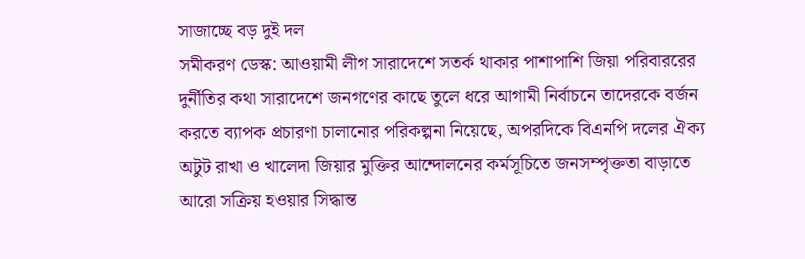সাজাচ্ছে বড় দুই দল
সমীকরণ ডেস্ক: আওয়ামী লীগ সারাদেশে সতর্ক থাকার পাশাপাশি জিয়া পরিবাররের দুর্নীতির কথা সারাদেশে জনগণের কাছে তুলে ধরে আগামী নির্বাচনে তাদেরকে বর্জন করতে ব্যাপক প্রচারণা চালানোর পরিকল্পনা নিয়েছে, অপরদিকে বিএনপি দলের ঐক্য অটুট রাখা ও খালেদা জিয়ার মুক্তির আন্দোলনের কর্মসূচিতে জনসম্পৃক্ততা বাড়াতে আরো সক্রিয় হওয়ার সিদ্ধান্ত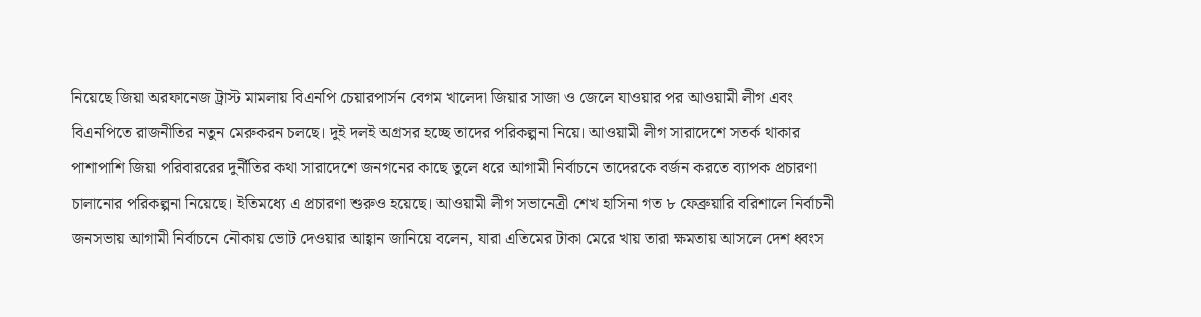নিয়েছে জিয়া অরফানেজ ট্রাস্ট মামলায় বিএনপি চেয়ারপার্সন বেগম খালেদা জিয়ার সাজা ও জেলে যাওয়ার পর আওয়ামী লীগ এবং বিএনপিতে রাজনীতির নতুন মেরুকরন চলছে। দুই দলই অগ্রসর হচ্ছে তাদের পরিকল্পনা নিয়ে। আওয়ামী লীগ সারাদেশে সতর্ক থাকার পাশাপাশি জিয়া পরিবাররের দুর্নীতির কথা সারাদেশে জনগনের কাছে তুলে ধরে আগামী নির্বাচনে তাদেরকে বর্জন করতে ব্যাপক প্রচারণা চালানোর পরিকল্পনা নিয়েছে। ইতিমধ্যে এ প্রচারণা শুরুও হয়েছে। আওয়ামী লীগ সভানেত্রী শেখ হাসিনা গত ৮ ফেব্রুয়ারি বরিশালে নির্বাচনী জনসভায় আগামী নির্বাচনে নৌকায় ভোট দেওয়ার আহ্বান জানিয়ে বলেন, যারা এতিমের টাকা মেরে খায় তারা ক্ষমতায় আসলে দেশ ধ্বংস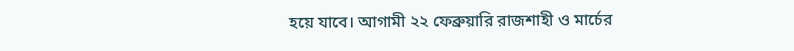হয়ে যাবে। আগামী ২২ ফেব্রুয়ারি রাজশাহী ও মার্চের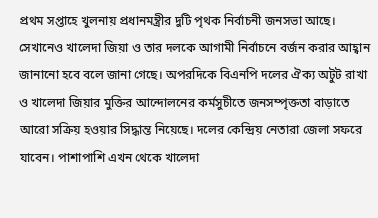প্রথম সপ্তাহে খুলনায় প্রধানমন্ত্রীর দুটি পৃথক নির্বাচনী জনসভা আছে। সেখানেও খালেদা জিয়া ও তার দলকে আগামী নির্বাচনে বর্জন করার আহ্বান জানানো হবে বলে জানা গেছে। অপরদিকে বিএনপি দলের ঐক্য অটুট রাখা ও খালেদা জিয়ার মুক্তির আন্দোলনের কর্মসুচীতে জনসম্পৃক্ততা বাড়াতে আরো সক্রিয় হওয়ার সিদ্ধান্ত নিয়েছে। দলের কেন্দ্রিয় নেতারা জেলা সফরে যাবেন। পাশাপাশি এখন থেকে খালেদা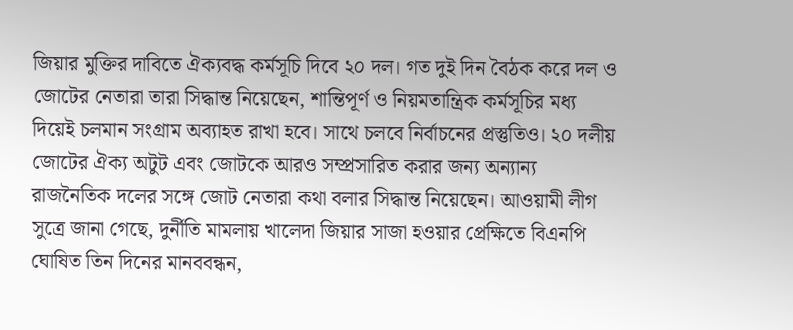জিয়ার মুক্তির দাবিতে ঐক্যবদ্ধ কর্মসূচি দিবে ২০ দল। গত দুই দিন বৈঠক করে দল ও জোটের নেতারা তারা সিদ্ধান্ত নিয়েছেন, শান্তিপূর্ণ ও নিয়মতান্ত্রিক কর্মসূচির মধ্য দিয়েই চলমান সংগ্রাম অব্যাহত রাখা হবে। সাথে চলবে নির্বাচনের প্রস্তুতিও। ২০ দলীয় জোটের ঐক্য অটুট এবং জোটকে আরও সম্প্রসারিত করার জন্য অন্যান্য রাজনৈতিক দলের সঙ্গে জোট নেতারা কথা বলার সিদ্ধান্ত নিয়েছেন। আওয়ামী লীগ সুত্রে জানা গেছে, দুর্নীতি মামলায় খালেদা জিয়ার সাজা হওয়ার প্রেক্ষিতে বিএনপি ঘোষিত তিন দিনের মানববন্ধন,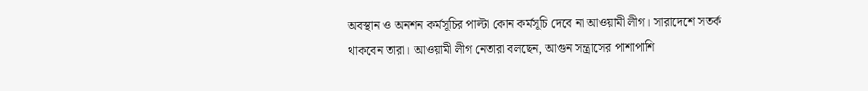অবস্থান ও অনশন কর্মসূচির পাল্টা কোন কর্মসূচি দেবে না আওয়ামী লীগ। সারাদেশে সতর্ক থাকবেন তারা। আওয়ামী লীগ নেতারা বলছেন, আগুন সন্ত্রাসের পাশাপাশি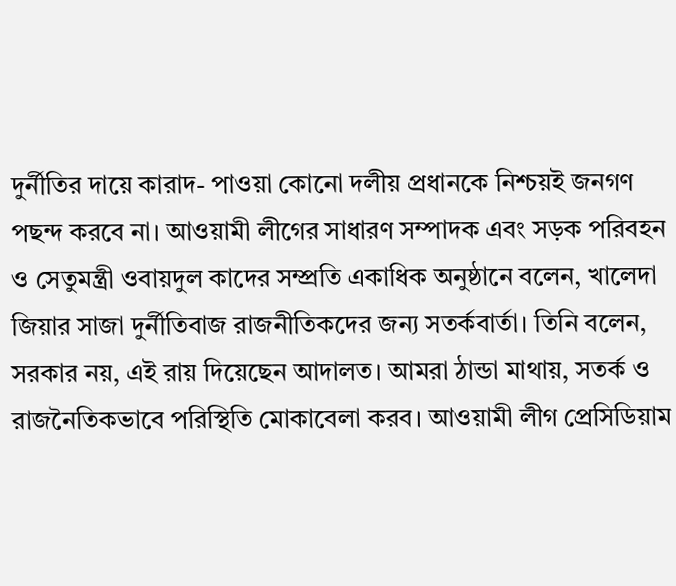দুর্নীতির দায়ে কারাদ- পাওয়া কোনো দলীয় প্রধানকে নিশ্চয়ই জনগণ পছন্দ করবে না। আওয়ামী লীগের সাধারণ সম্পাদক এবং সড়ক পরিবহন ও সেতুমন্ত্রী ওবায়দুল কাদের সম্প্রতি একাধিক অনুষ্ঠানে বলেন, খালেদা জিয়ার সাজা দুর্নীতিবাজ রাজনীতিকদের জন্য সতর্কবার্তা। তিনি বলেন, সরকার নয়, এই রায় দিয়েছেন আদালত। আমরা ঠান্ডা মাথায়, সতর্ক ও রাজনৈতিকভাবে পরিস্থিতি মোকাবেলা করব। আওয়ামী লীগ প্রেসিডিয়াম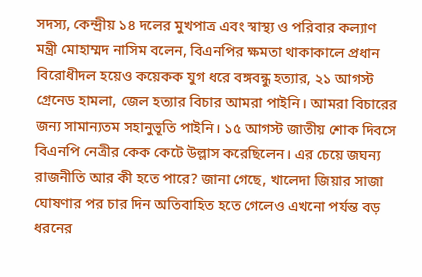সদস্য, কেন্দ্রীয় ১৪ দলের মুখপাত্র এবং স্বাস্থ্য ও পরিবার কল্যাণ মন্ত্রী মোহাম্মদ নাসিম বলেন, বিএনপির ক্ষমতা থাকাকালে প্রধান বিরোধীদল হয়েও কয়েকক যুগ ধরে বঙ্গবন্ধু হত্যার, ২১ আগস্ট গ্রেনেড হামলা, জেল হত্যার বিচার আমরা পাইনি। আমরা বিচারের জন্য সামান্যতম সহানুভূতি পাইনি। ১৫ আগস্ট জাতীয় শোক দিবসে বিএনপি নেত্রীর কেক কেটে উল্লাস করেছিলেন। এর চেয়ে জঘন্য রাজনীতি আর কী হতে পারে? জানা গেছে, খালেদা জিয়ার সাজা ঘোষণার পর চার দিন অতিবাহিত হতে গেলেও এখনো পর্যন্ত বড় ধরনের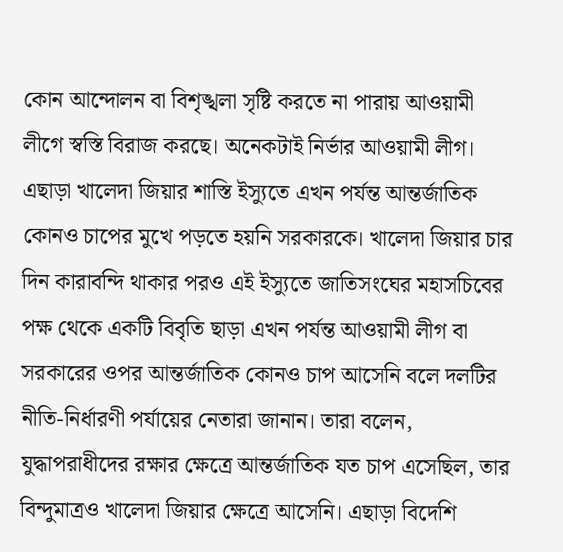কোন আন্দোলন বা বিশৃঙ্খলা সৃষ্টি করতে না পারায় আওয়ামী লীগে স্বস্তি বিরাজ করছে। অনেকটাই নির্ভার আওয়ামী লীগ। এছাড়া খালেদা জিয়ার শাস্তি ইস্যুতে এখন পর্যন্ত আন্তর্জাতিক কোনও চাপের মুখে পড়তে হয়নি সরকারকে। খালেদা জিয়ার চার দিন কারাবন্দি থাকার পরও এই ইস্যুতে জাতিসংঘের মহাসচিবের পক্ষ থেকে একটি বিবৃতি ছাড়া এখন পর্যন্ত আওয়ামী লীগ বা সরকারের ওপর আন্তর্জাতিক কোনও চাপ আসেনি বলে দলটির নীতি-নির্ধারণী পর্যায়ের নেতারা জানান। তারা বলেন, যুদ্ধাপরাধীদের রক্ষার ক্ষেত্রে আন্তর্জাতিক যত চাপ এসেছিল, তার বিন্দুমাত্রও খালেদা জিয়ার ক্ষেত্রে আসেনি। এছাড়া বিদেশি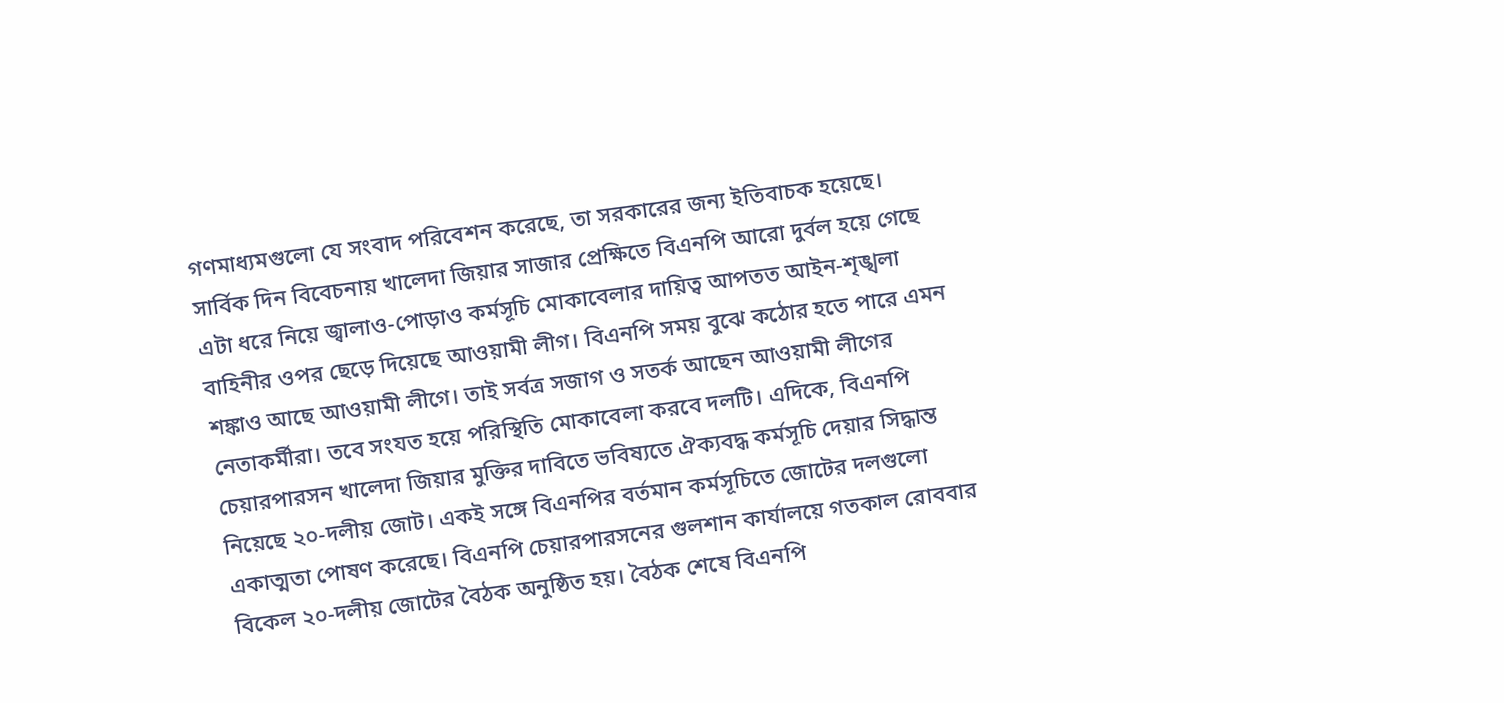গণমাধ্যমগুলো যে সংবাদ পরিবেশন করেছে, তা সরকারের জন্য ইতিবাচক হয়েছে। সার্বিক দিন বিবেচনায় খালেদা জিয়ার সাজার প্রেক্ষিতে বিএনপি আরো দুর্বল হয়ে গেছে এটা ধরে নিয়ে জ্বালাও-পোড়াও কর্মসূচি মোকাবেলার দায়িত্ব আপতত আইন-শৃঙ্খলা বাহিনীর ওপর ছেড়ে দিয়েছে আওয়ামী লীগ। বিএনপি সময় বুঝে কঠোর হতে পারে এমন শঙ্কাও আছে আওয়ামী লীগে। তাই সর্বত্র সজাগ ও সতর্ক আছেন আওয়ামী লীগের নেতাকর্মীরা। তবে সংযত হয়ে পরিস্থিতি মোকাবেলা করবে দলটি। এদিকে, বিএনপি চেয়ারপারসন খালেদা জিয়ার মুক্তির দাবিতে ভবিষ্যতে ঐক্যবদ্ধ কর্মসূচি দেয়ার সিদ্ধান্ত নিয়েছে ২০-দলীয় জোট। একই সঙ্গে বিএনপির বর্তমান কর্মসূচিতে জোটের দলগুলো একাত্মতা পোষণ করেছে। বিএনপি চেয়ারপারসনের গুলশান কার্যালয়ে গতকাল রোববার বিকেল ২০-দলীয় জোটের বৈঠক অনুষ্ঠিত হয়। বৈঠক শেষে বিএনপি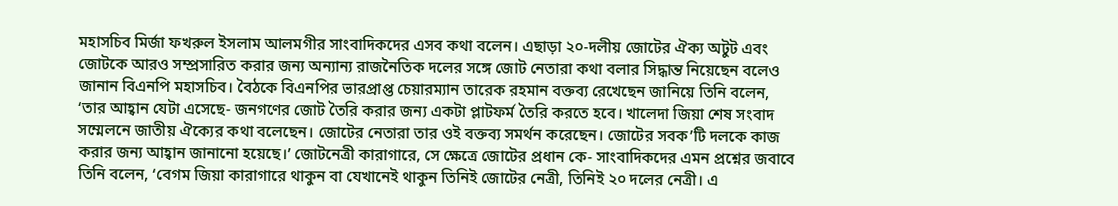মহাসচিব মির্জা ফখরুল ইসলাম আলমগীর সাংবাদিকদের এসব কথা বলেন। এছাড়া ২০-দলীয় জোটের ঐক্য অটুট এবং জোটকে আরও সম্প্রসারিত করার জন্য অন্যান্য রাজনৈতিক দলের সঙ্গে জোট নেতারা কথা বলার সিদ্ধান্ত নিয়েছেন বলেও জানান বিএনপি মহাসচিব। বৈঠকে বিএনপির ভারপ্রাপ্ত চেয়ারম্যান তারেক রহমান বক্তব্য রেখেছেন জানিয়ে তিনি বলেন, ‘তার আহ্বান যেটা এসেছে- জনগণের জোট তৈরি করার জন্য একটা প্লাটফর্ম তৈরি করতে হবে। খালেদা জিয়া শেষ সংবাদ সম্মেলনে জাতীয় ঐক্যের কথা বলেছেন। জোটের নেতারা তার ওই বক্তব্য সমর্থন করেছেন। জোটের সবক’টি দলকে কাজ করার জন্য আহ্বান জানানো হয়েছে।’ জোটনেত্রী কারাগারে, সে ক্ষেত্রে জোটের প্রধান কে- সাংবাদিকদের এমন প্রশ্নের জবাবে তিনি বলেন, ‘বেগম জিয়া কারাগারে থাকুন বা যেখানেই থাকুন তিনিই জোটের নেত্রী, তিনিই ২০ দলের নেত্রী। এ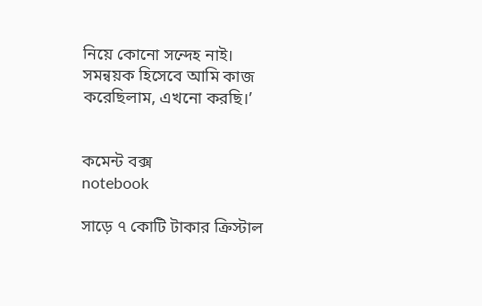নিয়ে কোনো সন্দেহ নাই। সমন্বয়ক হিসেবে আমি কাজ করেছিলাম, এখনো করছি।’


কমেন্ট বক্স
notebook

সাড়ে ৭ কোটি টাকার ক্রিস্টাল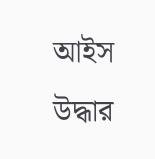আইস উদ্ধার